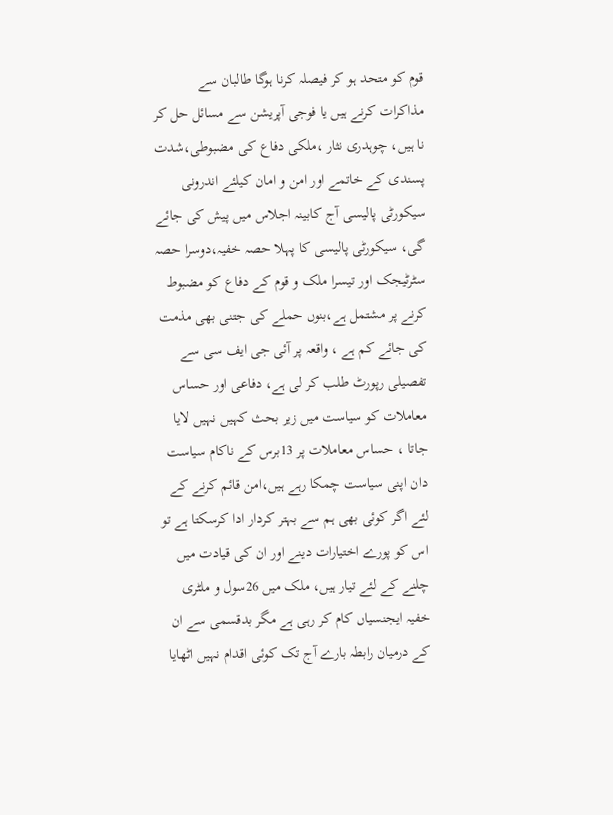قوم کو متحد ہو کر فیصلہ کرنا ہوگا طالبان سے مذاکرات کرنے ہیں یا فوجی آپریشن سے مسائل حل کر نا ہیں، چوہدری نثار ،ملکی دفاع کی مضبوطی،شدت پسندی کے خاتمے اور امن و امان کیلئے اندرونی سیکورٹی پالیسی آج کابینہ اجلاس میں پیش کی جائے گی، سیکورٹی پالیسی کا پہلا حصہ خفیہ،دوسرا حصہ سٹرٹیجک اور تیسرا ملک و قوم کے دفاع کو مضبوط کرنے پر مشتمل ہے،بنوں حملے کی جتنی بھی مذمت کی جائے کم ہے ، واقعہ پر آئی جی ایف سی سے تفصیلی رپورٹ طلب کر لی ہے، دفاعی اور حساس معاملات کو سیاست میں زیر بحث کہیں نہیں لایا جاتا ، حساس معاملات پر 13برس کے ناکام سیاست دان اپنی سیاست چمکا رہے ہیں،امن قائم کرنے کے لئے اگر کوئی بھی ہم سے بہتر کردار ادا کرسکتا ہے تو اس کو پورے اختیارات دینے اور ان کی قیادت میں چلنے کے لئے تیار ہیں، ملک میں 26سول و ملٹری خفیہ ایجنسیاں کام کر رہی ہے مگر بدقسمی سے ان کے درمیان رابطہ بارے آج تک کوئی اقدام نہیں اٹھایا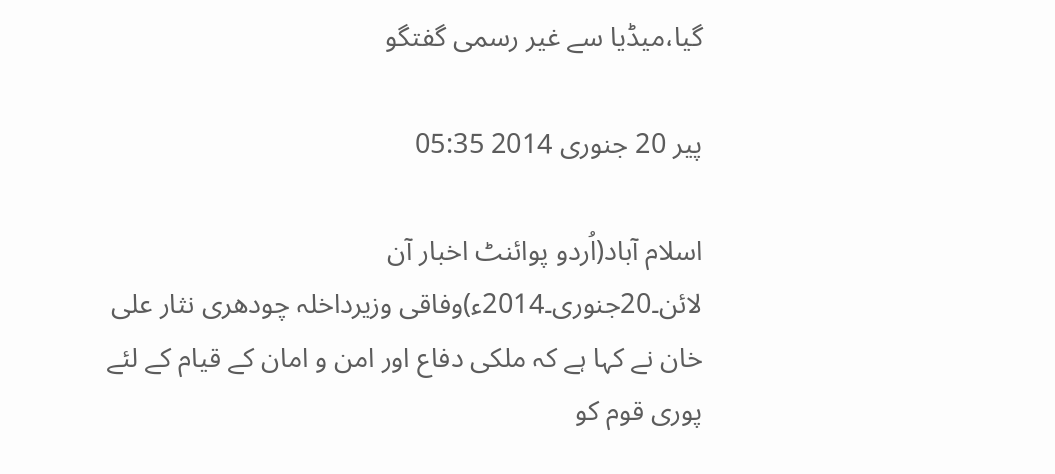گیا،میڈیا سے غیر رسمی گفتگو

پیر 20 جنوری 2014 05:35

اسلام آباد(اُردو پوائنٹ اخبار آن لائن۔20جنوری۔2014ء)وفاقی وزیرداخلہ چودھری نثار علی خان نے کہا ہے کہ ملکی دفاع اور امن و امان کے قیام کے لئے پوری قوم کو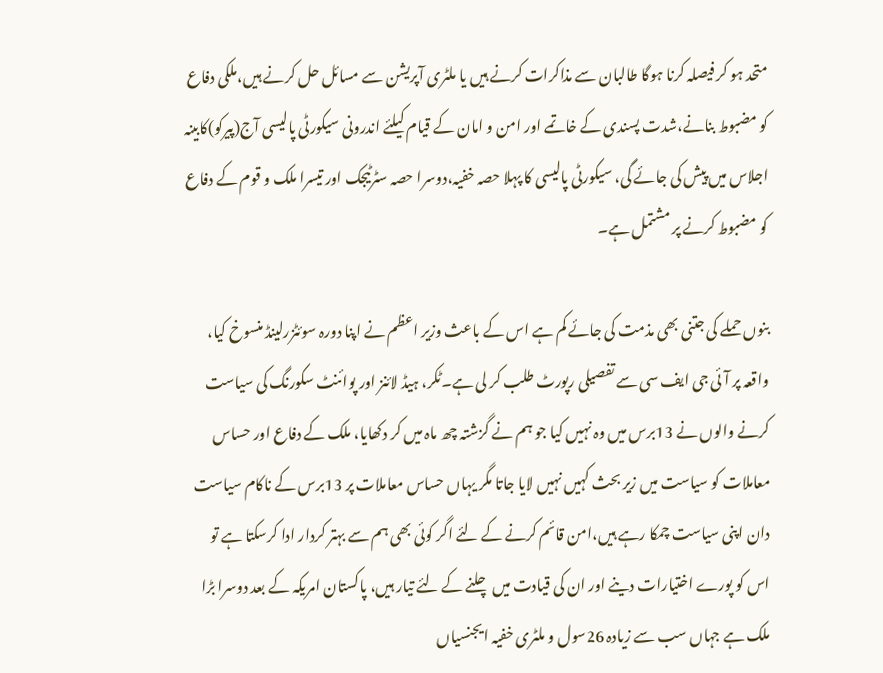متحد ہو کر فیصلہ کرنا ہوگا طالبان سے مذاکرات کرنے ہیں یا ملٹری آپریشن سے مسائل حل کرنے ہیں،ملکی دفاع کو مضبوط بنانے،شدت پسندی کے خاتمے اور امن و امان کے قیام کیلئے اندرونی سیکورٹی پالیسی آج(پیرکو)کابینہ اجلاس میں پیش کی جائے گی، سیکورٹی پالیسی کا پہلا حصہ خفیہ،دوسرا حصہ سٹرٹیجک اور تیسرا ملک و قوم کے دفاع کو مضبوط کرنے پر مشتمل ہے۔

بنوں حملے کی جتنی بھی مذمت کی جائے کم ہے اس کے باعث وزیر اعظم نے اپنا دورہ سوئٹزرلینڈ منسوخ کیا، واقعہ پر آئی جی ایف سی سے تفصیلی رپورٹ طلب کر لی ہے۔ٹکر، ہیڈ لائنز اور پوائنٹ سکورنگ کی سیاست کرنے والوں نے 13برس میں وہ نہیں کیا جو ہم نے گزشتہ چھ ماہ میں کر دکھایا، ملک کے دفاع اور حساس معاملات کو سیاست میں زیر بحث کہیں نہیں لایا جاتا مگر یہاں حساس معاملات پر 13برس کے ناکام سیاست دان اپنی سیاست چمکا رہے ہیں،امن قائم کرنے کے لئے اگر کوئی بھی ہم سے بہتر کردار ادا کرسکتا ہے تو اس کو پورے اختیارات دینے اور ان کی قیادت میں چلنے کے لئے تیار ہیں، پاکستان امریکہ کے بعد دوسرا بڑا ملک ہے جہاں سب سے زیادہ 26سول و ملٹری خفیہ ایجنسیاں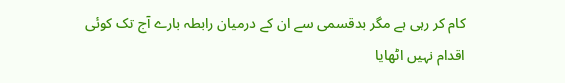کام کر رہی ہے مگر بدقسمی سے ان کے درمیان رابطہ بارے آج تک کوئی اقدام نہیں اٹھایا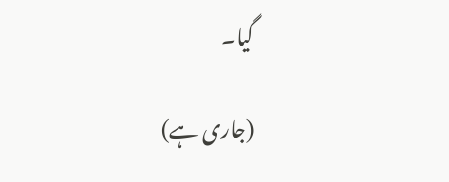گیا۔

(جاری ہے)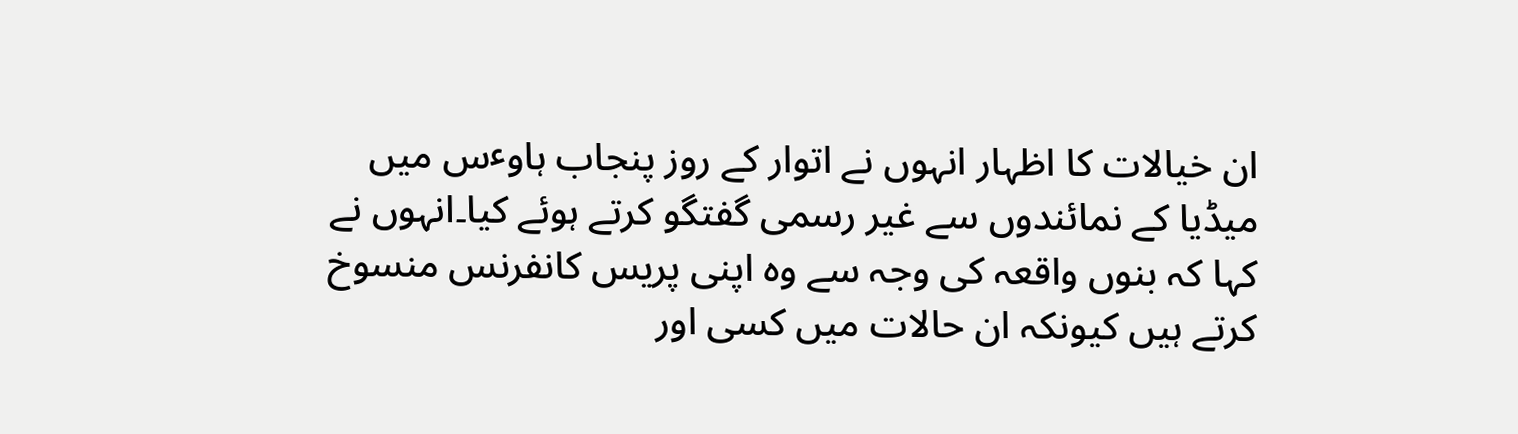ان خیالات کا اظہار انہوں نے اتوار کے روز پنجاب ہاوٴس میں میڈیا کے نمائندوں سے غیر رسمی گفتگو کرتے ہوئے کیا۔انہوں نے کہا کہ بنوں واقعہ کی وجہ سے وہ اپنی پریس کانفرنس منسوخ کرتے ہیں کیونکہ ان حالات میں کسی اور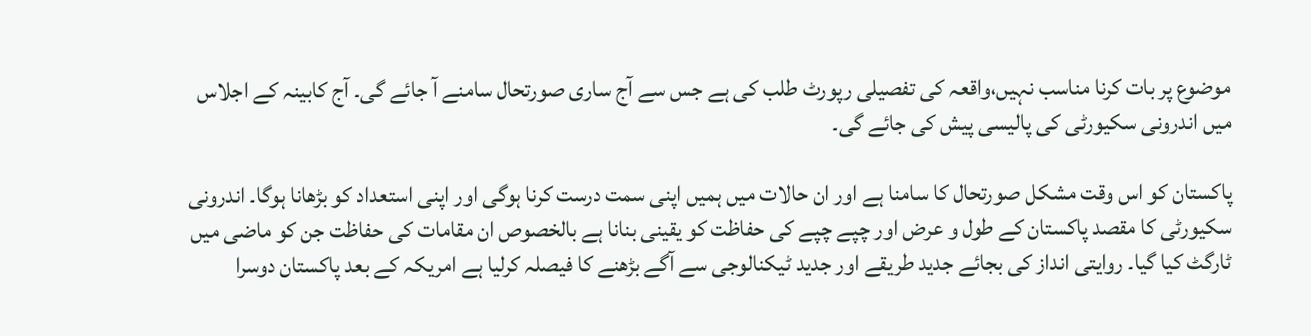موضوع پر بات کرنا مناسب نہیں،واقعہ کی تفصیلی رپورٹ طلب کی ہے جس سے آج ساری صورتحال سامنے آ جائے گی۔ آج کابینہ کے اجلاس میں اندرونی سکیورٹی کی پالیسی پیش کی جائے گی۔

پاکستان کو اس وقت مشکل صورتحال کا سامنا ہے اور ان حالات میں ہمیں اپنی سمت درست کرنا ہوگی اور اپنی استعداد کو بڑھانا ہوگا۔ اندرونی سکیورٹی کا مقصد پاکستان کے طول و عرض اور چپے چپے کی حفاظت کو یقینی بنانا ہے بالخصوص ان مقامات کی حفاظت جن کو ماضی میں ٹارگٹ کیا گیا۔ روایتی انداز کی بجائے جدید طریقے اور جدید ٹیکنالوجی سے آگے بڑھنے کا فیصلہ کرلیا ہے امریکہ کے بعد پاکستان دوسرا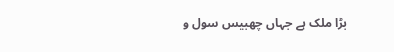بڑا ملک ہے جہاں چھبیس سول و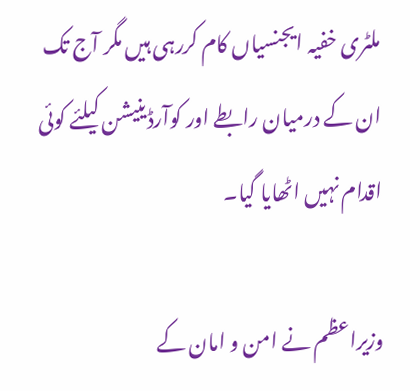ملٹری خفیہ ایجنسیاں کام کررہی ہیں مگر آج تک ان کے درمیان رابطے اور کوآرڈینیشن کیلئے کوئی اقدام نہیں اٹھایا گیا۔

وزیراعظم نے امن و امان کے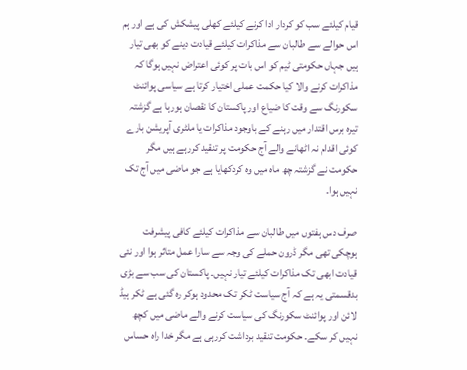قیام کیلئے سب کو کردار ادا کرنے کیلئے کھلی پیشکش کی ہے اور ہم اس حوالے سے طالبان سے مذاکرات کیلئے قیادت دینے کو بھی تیار ہیں جہاں حکومتی ٹیم کو اس بات پر کوئی اعتراض نہیں ہوگا کہ مذاکرات کرنے والا کیا حکمت عملی اختیار کرتا ہے سیاسی پوائنٹ سکورنگ سے وقت کا ضیاع اور پاکستان کا نقصان ہورہا ہے گزشتہ تیرہ برس اقتدار میں رہنے کے باوجود مذاکرات یا ملٹری آپریشن بارے کوئی اقدام نہ اٹھانے والے آج حکومت پر تنقید کررہے ہیں مگر حکومت نے گزشتہ چھ ماہ میں وہ کردکھایا ہے جو ماضی میں آج تک نہیں ہوا۔

صرف دس ہفتوں میں طالبان سے مذاکرات کیلئے کافی پیشرفت ہوچکی تھی مگر ڈرون حملے کی وجہ سے سارا عمل متاثر ہوا اور نئی قیادت ابھی تک مذاکرات کیلئے تیار نہیں۔ پاکستان کی سب سے بڑی بدقسمتی یہ ہے کہ آج سیاست ٹکر تک محدود ہوکر رہ گئی ہے ٹکر ہیڈ لائن اور پوائنٹ سکورنگ کی سیاست کرنے والے ماضی میں کچھ نہیں کر سکے۔ حکومت تنقید برداشت کررہی ہے مگر خدا راہ حساس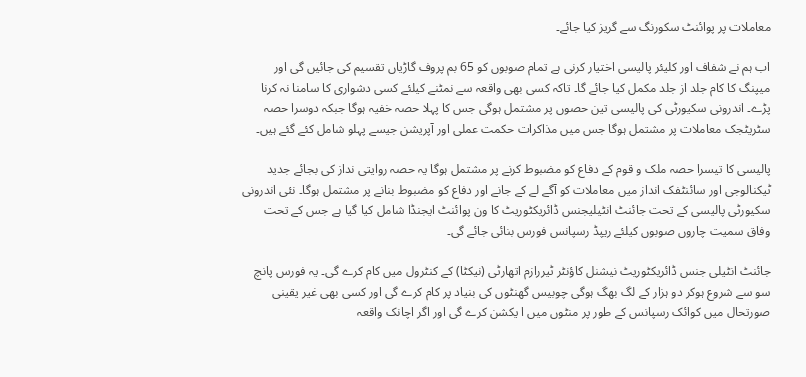معاملات پر پوائنٹ سکورنگ سے گریز کیا جائے۔

اب ہم نے شفاف اور کلیئر پالیسی اختیار کرنی ہے تمام صوبوں کو 65 بم پروف گاڑیاں تقسیم کی جائیں گی اور میپنگ کا کام جلد از جلد مکمل کیا جائے گا۔ تاکہ کسی بھی واقعہ سے نمٹنے کیلئے کسی دشواری کا سامنا نہ کرنا پڑے۔ اندرونی سکیورٹی کی پالیسی تین حصوں پر مشتمل ہوگی جس کا پہلا حصہ خفیہ ہوگا جبکہ دوسرا حصہ سٹریٹجک معاملات پر مشتمل ہوگا جس میں مذاکرات حکمت عملی اور آپریشن جیسے پہلو شامل کئے گئے ہیں۔

پالیسی کا تیسرا حصہ ملک و قوم کے دفاع کو مضبوط کرنے پر مشتمل ہوگا یہ حصہ روایتی نداز کی بجائے جدید ٹیکنالوجی اور سائنٹفک انداز میں معاملات کو آگے لے کے جانے اور دفاع کو مضبوط بنانے پر مشتمل ہوگا۔ نئی اندرونی سکیورٹی پالیسی کے تحت جائنٹ انٹیلیجنس ڈائریکٹوریٹ کا ون پوائنٹ ایجنڈا شامل کیا گیا ہے جس کے تحت وفاق سمیت چاروں صوبوں کیلئے ریپڈ رسپانس فورس بنائی جائے گی۔

جائنٹ انٹیلی جنس ڈائریکٹوریٹ نیشنل کاؤنٹر ٹیررازم اتھارٹی (نیکٹا) کے کنٹرول میں کام کرے گی۔ یہ فورس پانچ سو سے شروع ہوکر دو ہزار کے لگ بھگ ہوگی چوبیس گھنٹوں کی بنیاد پر کام کرے گی اور کسی بھی غیر یقینی صورتحال میں کوائک رسپانس کے طور پر منٹوں میں ا یکشن کرے گی اور اگر اچانک واقعہ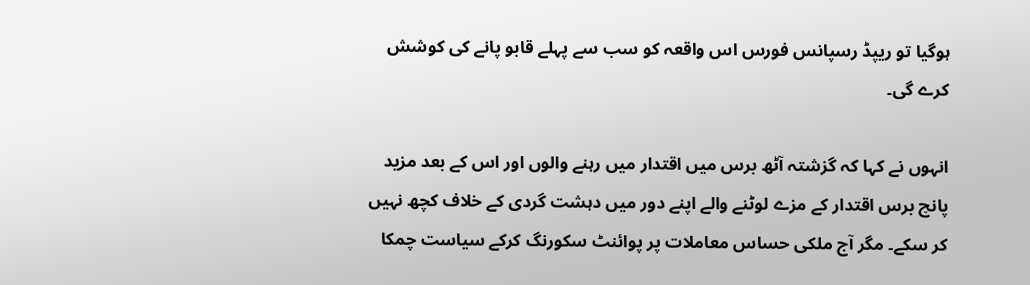ہوگیا تو ریپڈ رسپانس فورس اس واقعہ کو سب سے پہلے قابو پانے کی کوشش کرے گی۔

انہوں نے کہا کہ گزشتہ آٹھ برس میں اقتدار میں رہنے والوں اور اس کے بعد مزید پانچ برس اقتدار کے مزے لوٹنے والے اپنے دور میں دہشت گردی کے خلاف کچھ نہیں کر سکے۔ مگر آج ملکی حساس معاملات پر پوائنٹ سکورنگ کرکے سیاست چمکا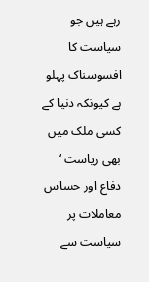رہے ہیں جو سیاست کا افسوسناک پہلو ہے کیونکہ دنیا کے کسی ملک میں بھی ریاست ‘ دفاع اور حساس معاملات پر سیاست سے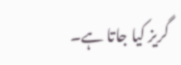گریز کیا جاتا ہے۔